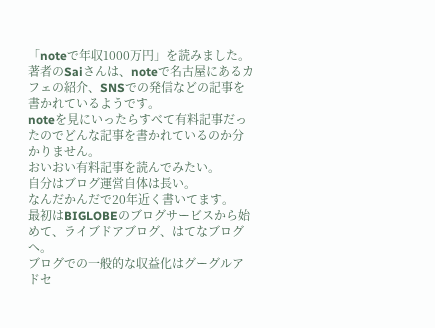「noteで年収1000万円」を読みました。
著者のSaiさんは、noteで名古屋にあるカフェの紹介、SNSでの発信などの記事を書かれているようです。
noteを見にいったらすべて有料記事だったのでどんな記事を書かれているのか分かりません。
おいおい有料記事を読んでみたい。
自分はブログ運営自体は長い。
なんだかんだで20年近く書いてます。
最初はBIGLOBEのブログサービスから始めて、ライブドアブログ、はてなブログへ。
ブログでの一般的な収益化はグーグルアドセ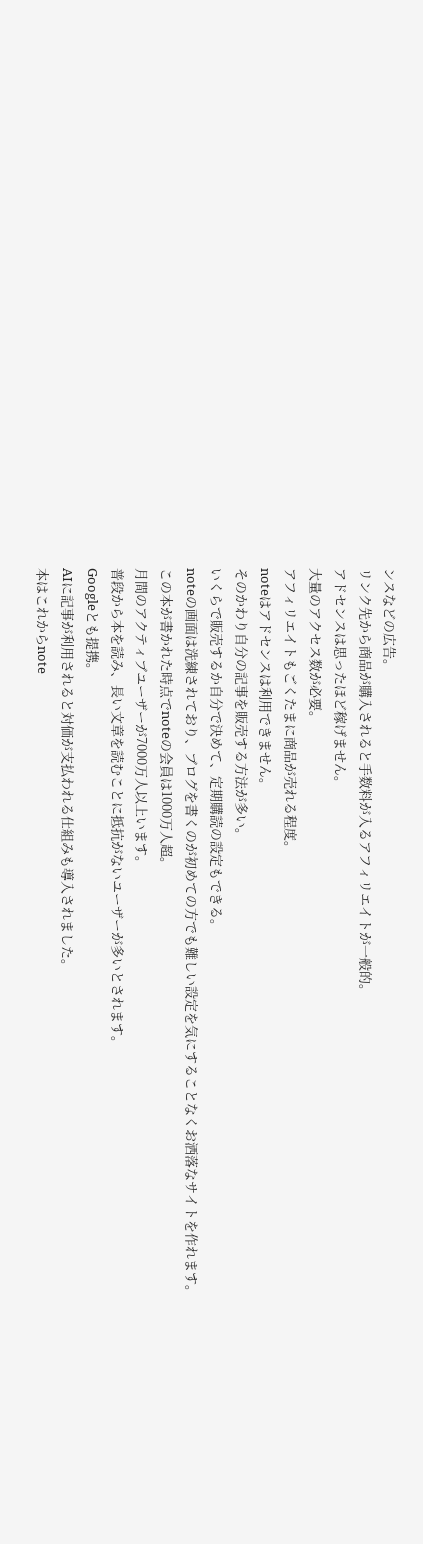ンスなどの広告。
リンク先から商品が購入されると手数料が入るアフィリエイトが一般的。
アドセンスは思ったほど稼げません。
大量のアクセス数が必要。
アフィリエイトもごくたまに商品が売れる程度。
noteはアドセンスは利用できません。
そのかわり自分の記事を販売する方法が多い。
いくらで販売するか自分で決めて、定期購読の設定もできる。
noteの画面は洗練されており、ブログを書くのが初めての方でも難しい設定を気にすることなくお洒落なサイトを作れます。
この本が書かれた時点でnoteの会員は1000万人超。
月間のアクティブユーザーが7000万人以上います。
普段から本を読み、長い文章を読むことに抵抗がないユーザーが多いとされます。
Googleとも提携。
AIに記事が利用されると対価が支払われる仕組みも導入されました。
本はこれからnote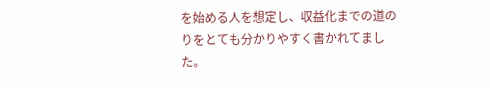を始める人を想定し、収益化までの道のりをとても分かりやすく書かれてました。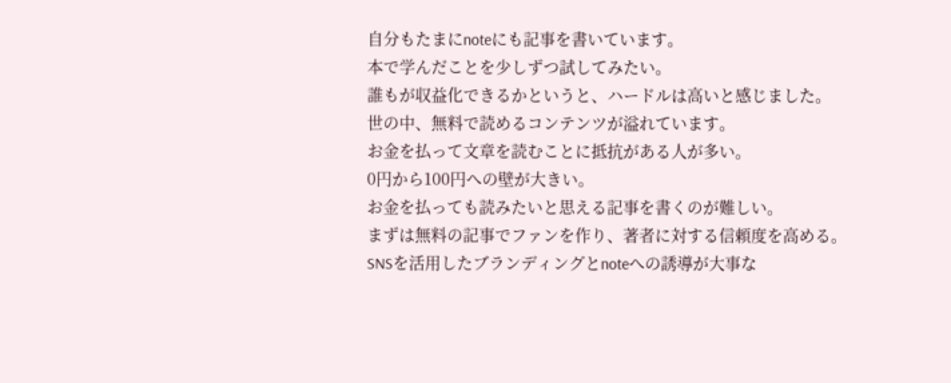自分もたまにnoteにも記事を書いています。
本で学んだことを少しずつ試してみたい。
誰もが収益化できるかというと、ハードルは高いと感じました。
世の中、無料で読めるコンテンツが溢れています。
お金を払って文章を読むことに抵抗がある人が多い。
0円から100円への壁が大きい。
お金を払っても読みたいと思える記事を書くのが難しい。
まずは無料の記事でファンを作り、著者に対する信頼度を高める。
SNSを活用したブランディングとnoteへの誘導が大事な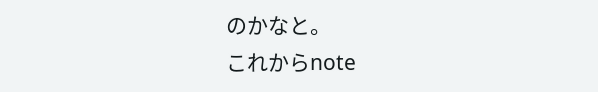のかなと。
これからnote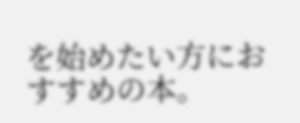を始めたい方におすすめの本。